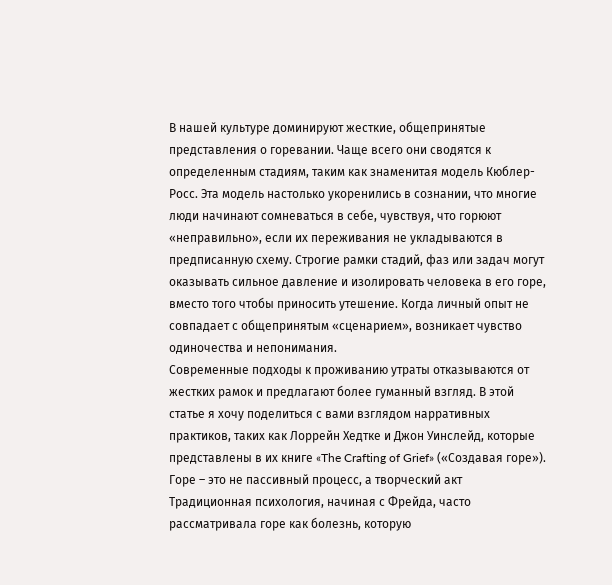В нашей культуре доминируют жесткие, общепринятые представления о горевании. Чаще всего они сводятся к определенным стадиям, таким как знаменитая модель Кюблер-Росс. Эта модель настолько укоренились в сознании, что многие люди начинают сомневаться в себе, чувствуя, что горюют «неправильно», если их переживания не укладываются в предписанную схему. Строгие рамки стадий, фаз или задач могут оказывать сильное давление и изолировать человека в его горе, вместо того чтобы приносить утешение. Когда личный опыт не совпадает с общепринятым «сценарием», возникает чувство одиночества и непонимания.
Современные подходы к проживанию утраты отказываются от жестких рамок и предлагают более гуманный взгляд. В этой статье я хочу поделиться с вами взглядом нарративных практиков, таких как Лоррейн Хедтке и Джон Уинслейд, которые представлены в их книге «The Crafting of Grief» («Создавая горе»).
Горе – это не пассивный процесс, а творческий акт
Традиционная психология, начиная с Фрейда, часто рассматривала горе как болезнь, которую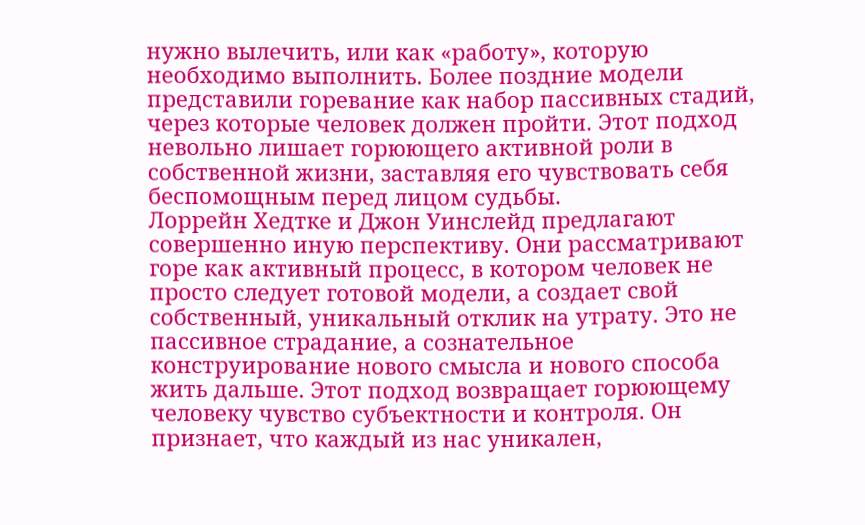нужно вылечить, или как «работу», которую необходимо выполнить. Более поздние модели представили горевание как набор пассивных стадий, через которые человек должен пройти. Этот подход невольно лишает горюющего активной роли в собственной жизни, заставляя его чувствовать себя беспомощным перед лицом судьбы.
Лоррейн Хедтке и Джон Уинслейд предлагают совершенно иную перспективу. Они рассматривают горе как активный процесс, в котором человек не просто следует готовой модели, а создает свой собственный, уникальный отклик на утрату. Это не пассивное страдание, а сознательное конструирование нового смысла и нового способа жить дальше. Этот подход возвращает горюющему человеку чувство субъектности и контроля. Он признает, что каждый из нас уникален,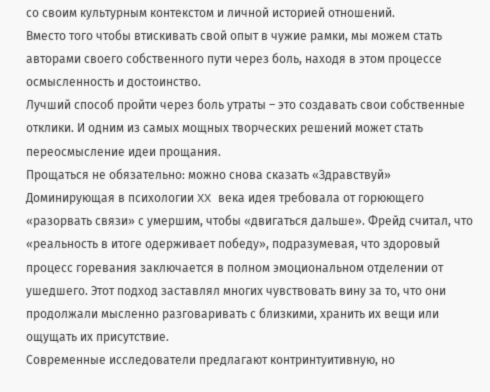со своим культурным контекстом и личной историей отношений.
Вместо того чтобы втискивать свой опыт в чужие рамки, мы можем стать авторами своего собственного пути через боль, находя в этом процессе осмысленность и достоинство.
Лучший способ пройти через боль утраты – это создавать свои собственные отклики. И одним из самых мощных творческих решений может стать переосмысление идеи прощания.
Прощаться не обязательно: можно снова сказать «Здравствуй»
Доминирующая в психологии XX века идея требовала от горюющего «разорвать связи» с умершим, чтобы «двигаться дальше». Фрейд считал, что «реальность в итоге одерживает победу», подразумевая, что здоровый процесс горевания заключается в полном эмоциональном отделении от ушедшего. Этот подход заставлял многих чувствовать вину за то, что они продолжали мысленно разговаривать с близкими, хранить их вещи или ощущать их присутствие.
Современные исследователи предлагают контринтуитивную, но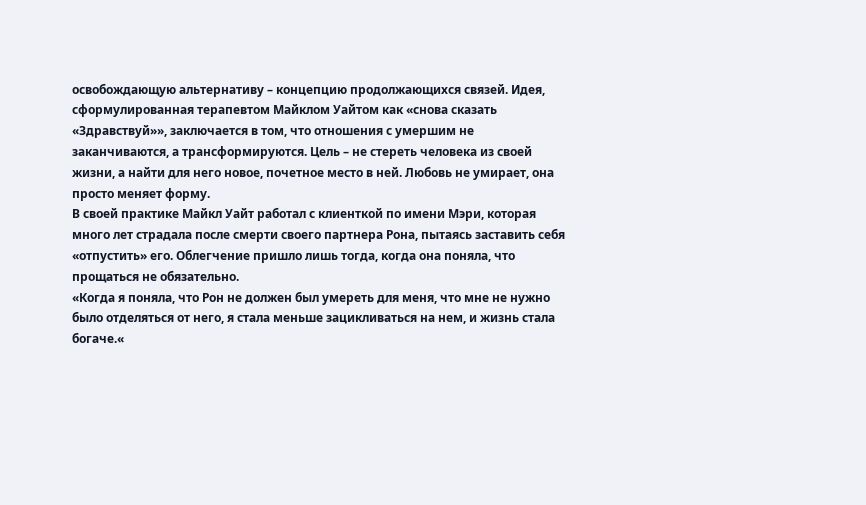освобождающую альтернативу – концепцию продолжающихся связей. Идея, сформулированная терапевтом Майклом Уайтом как «снова сказать «Здравствуй»», заключается в том, что отношения с умершим не заканчиваются, а трансформируются. Цель – не стереть человека из своей жизни, а найти для него новое, почетное место в ней. Любовь не умирает, она просто меняет форму.
В своей практике Майкл Уайт работал с клиенткой по имени Мэри, которая много лет страдала после смерти своего партнера Рона, пытаясь заставить себя «отпустить» его. Облегчение пришло лишь тогда, когда она поняла, что прощаться не обязательно.
«Когда я поняла, что Рон не должен был умереть для меня, что мне не нужно было отделяться от него, я стала меньше зацикливаться на нем, и жизнь стала богаче.«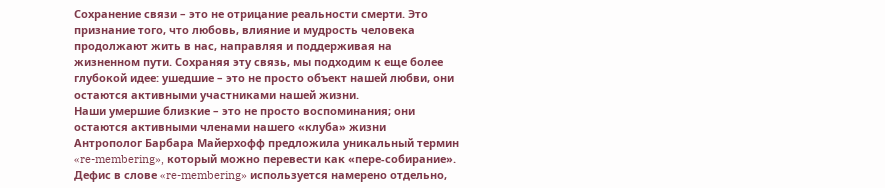Сохранение связи – это не отрицание реальности смерти. Это признание того, что любовь, влияние и мудрость человека продолжают жить в нас, направляя и поддерживая на жизненном пути. Сохраняя эту связь, мы подходим к еще более глубокой идее: ушедшие – это не просто объект нашей любви, они остаются активными участниками нашей жизни.
Наши умершие близкие – это не просто воспоминания; они остаются активными членами нашего «клуба» жизни
Антрополог Барбара Майерхофф предложила уникальный термин «re-membering», который можно перевести как «пере-собирание». Дефис в слове «re-membering» используется намерено отдельно,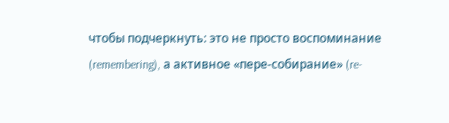чтобы подчеркнуть: это не просто воспоминание (remembering), а активное «пере-собирание» (re-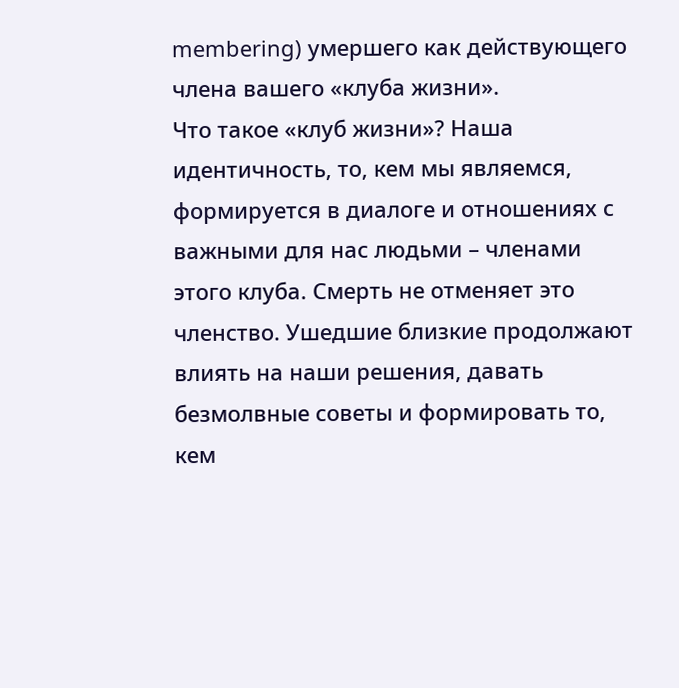membering) умершего как действующего члена вашего «клуба жизни».
Что такое «клуб жизни»? Наша идентичность, то, кем мы являемся, формируется в диалоге и отношениях с важными для нас людьми – членами этого клуба. Смерть не отменяет это членство. Ушедшие близкие продолжают влиять на наши решения, давать безмолвные советы и формировать то, кем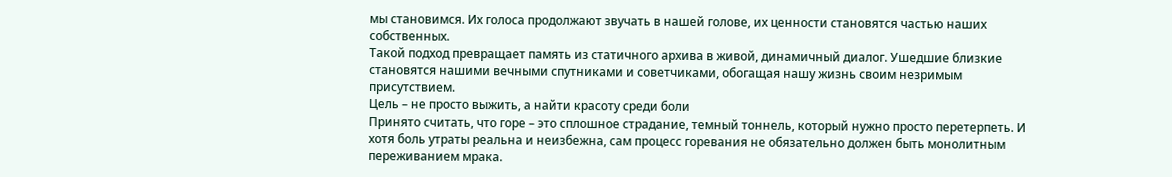мы становимся. Их голоса продолжают звучать в нашей голове, их ценности становятся частью наших собственных.
Такой подход превращает память из статичного архива в живой, динамичный диалог. Ушедшие близкие становятся нашими вечными спутниками и советчиками, обогащая нашу жизнь своим незримым присутствием.
Цель – не просто выжить, а найти красоту среди боли
Принято считать, что горе – это сплошное страдание, темный тоннель, который нужно просто перетерпеть. И хотя боль утраты реальна и неизбежна, сам процесс горевания не обязательно должен быть монолитным переживанием мрака.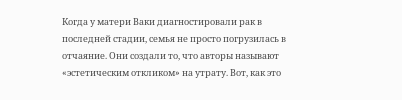Когда у матери Ваки диагностировали рак в последней стадии, семья не просто погрузилась в отчаяние. Они создали то, что авторы называют «эстетическим откликом» на утрату. Вот, как это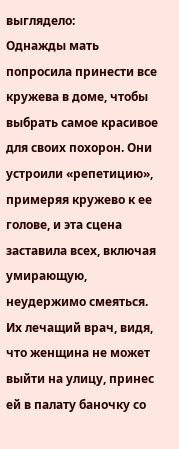выглядело:
Однажды мать попросила принести все кружева в доме, чтобы выбрать самое красивое для своих похорон. Они устроили «репетицию», примеряя кружево к ее голове, и эта сцена заставила всех, включая умирающую, неудержимо смеяться.
Их лечащий врач, видя, что женщина не может выйти на улицу, принес ей в палату баночку со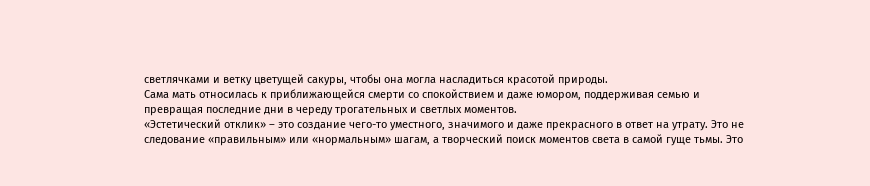светлячками и ветку цветущей сакуры, чтобы она могла насладиться красотой природы.
Сама мать относилась к приближающейся смерти со спокойствием и даже юмором, поддерживая семью и превращая последние дни в череду трогательных и светлых моментов.
«Эстетический отклик» – это создание чего-то уместного, значимого и даже прекрасного в ответ на утрату. Это не следование «правильным» или «нормальным» шагам, а творческий поиск моментов света в самой гуще тьмы. Это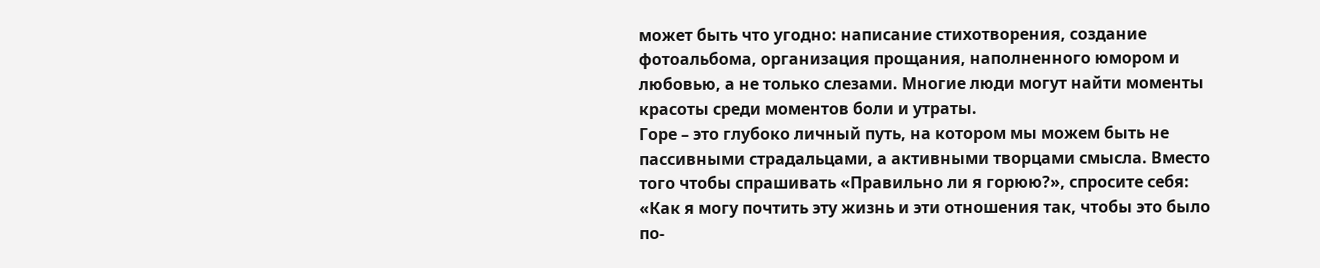может быть что угодно: написание стихотворения, создание фотоальбома, организация прощания, наполненного юмором и любовью, а не только слезами. Многие люди могут найти моменты красоты среди моментов боли и утраты.
Горе – это глубоко личный путь, на котором мы можем быть не пассивными страдальцами, а активными творцами смысла. Вместо того чтобы спрашивать «Правильно ли я горюю?», спросите себя:
«Как я могу почтить эту жизнь и эти отношения так, чтобы это было по-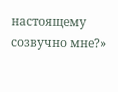настоящему созвучно мне?»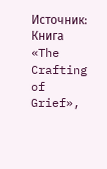Источник:
Книга «The Crafting of Grief»,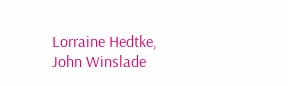Lorraine Hedtke, John Winslade